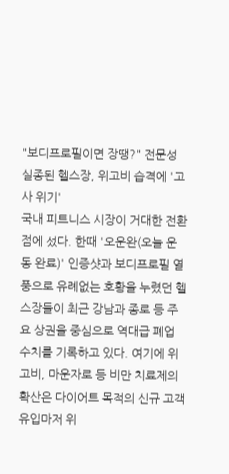"보디프로필이면 장땡?" 전문성 실종된 헬스장, 위고비 습격에 '고사 위기'
국내 피트니스 시장이 거대한 전환점에 섰다. 한때 '오운완(오늘 운동 완료)' 인증샷과 보디프로필 열풍으로 유례없는 호황을 누렸던 헬스장들이 최근 강남과 종로 등 주요 상권을 중심으로 역대급 폐업 수치를 기록하고 있다. 여기에 위고비, 마운자로 등 비만 치료제의 확산은 다이어트 목적의 신규 고객 유입마저 위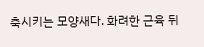축시키는 모양새다. 화려한 근육 뒤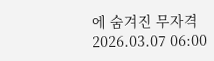에 숨겨진 무자격
2026.03.07 06:00